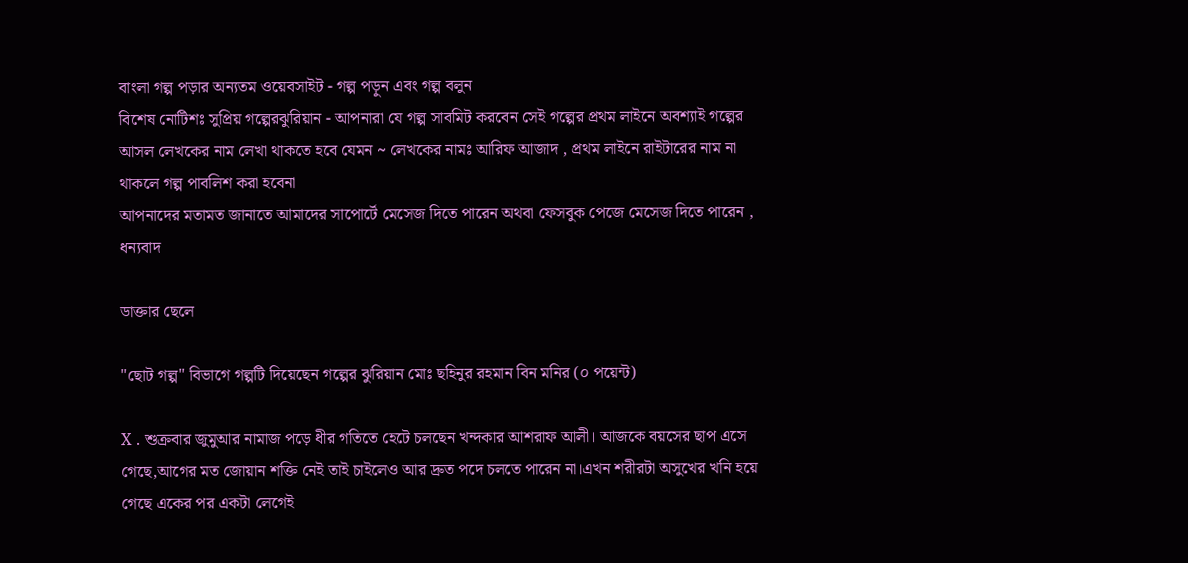বাংলা গল্প পড়ার অন্যতম ওয়েবসাইট - গল্প পড়ুন এবং গল্প বলুন
বিশেষ নোটিশঃ সুপ্রিয় গল্পেরঝুরিয়ান - আপনারা যে গল্প সাবমিট করবেন সেই গল্পের প্রথম লাইনে অবশ্যাই গল্পের আসল লেখকের নাম লেখা থাকতে হবে যেমন ~ লেখকের নামঃ আরিফ আজাদ , প্রথম লাইনে রাইটারের নাম না থাকলে গল্প পাবলিশ করা হবেনা
আপনাদের মতামত জানাতে আমাদের সাপোর্টে মেসেজ দিতে পারেন অথবা ফেসবুক পেজে মেসেজ দিতে পারেন , ধন্যবাদ

ডাক্তার ছেলে

"ছোট গল্প" বিভাগে গল্পটি দিয়েছেন গল্পের ঝুরিয়ান মোঃ ছহিনুর রহমান বিন মনির (০ পয়েন্ট)

X . শুক্রবার জুমুআর নামাজ পড়ে ধীর গতিতে হেটে চলছেন খন্দকার আশরাফ আলী। আজকে বয়সের ছাপ এসে গেছে,আগের মত জোয়ান শক্তি নেই তাই চাইলেও আর দ্রুত পদে চলতে পারেন না।এখন শরীরটা অসুখের খনি হয়ে গেছে একের পর একটা লেগেই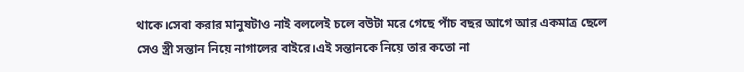থাকে।সেবা করার মানুষটাও নাই বললেই চলে বউটা মরে গেছে পাঁচ বছর আগে আর একমাত্র ছেলে সেও স্ত্রী সন্তান নিয়ে নাগালের বাইরে।এই সন্তানকে নিয়ে তার কতো না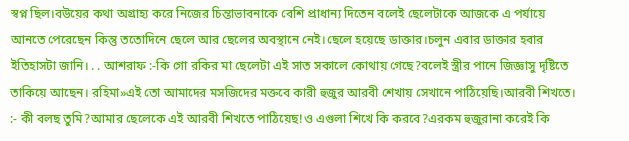স্বপ্ন ছিল।বউয়ের কথা অগ্রাহ্য করে নিজের চিন্তাভাবনাকে বেশি প্রাধান্য দিতেন বলেই ছেলেটাকে আজকে এ পর্যায়ে আনতে পেরেছেন কিন্তু ততোদিনে ছেলে আর ছেলের অবস্থানে নেই।ছেলে হয়েছে ডাক্তার।চলুন এবার ডাক্তার হবার ইতিহাসটা জানি। . . আশরাফ :-কি গো রকির মা ছেলেটা এই সাত সকালে কোথায় গেছে?বলেই স্ত্রীর পানে জিজ্ঞাসু দৃষ্টিতে তাকিয়ে আছেন। রহিমা»এই তো আমাদের মসজিদের মক্তবে কারী হুজুর আরবী শেখায় সেখানে পাঠিয়েছি।আরবী শিখতে। :- কী বলছ তুমি?আমার ছেলেকে এই আরবী শিখতে পাঠিয়েছ!ও এগুলা শিখে কি করবে?এরকম হুজুরানা করেই কি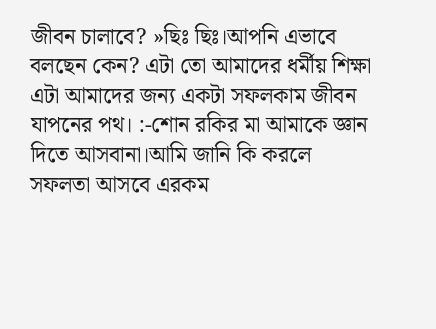জীবন চালাবে? »ছিঃ ছিঃ।আপনি এভাবে বলছেন কেন? এটা তো আমাদের ধর্মীয় শিক্ষা এটা আমাদের জন্য একটা সফলকাম জীবন যাপনের পথ। :-শোন রকির মা আমাকে জ্ঞান দিতে আসবানা।আমি জানি কি করলে সফলতা আসবে এরকম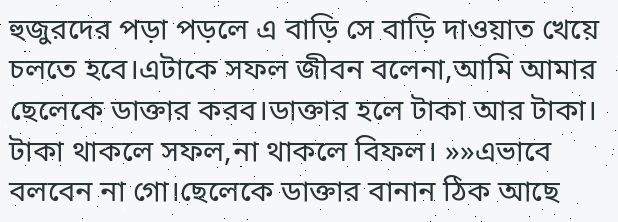হুজুরদের পড়া পড়লে এ বাড়ি সে বাড়ি দাওয়াত খেয়ে চলতে হবে।এটাকে সফল জীবন বলেনা,আমি আমার ছেলেকে ডাক্তার করব।ডাক্তার হলে টাকা আর টাকা। টাকা থাকলে সফল,না থাকলে বিফল। »»এভাবে বলবেন না গো।ছেলেকে ডাক্তার বানান ঠিক আছে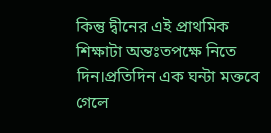কিন্তু দ্বীনের এই প্রাথমিক শিক্ষাটা অন্তঃতপক্ষে নিতে দিন।প্রতিদিন এক ঘন্টা মক্তবে গেলে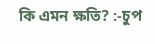কি এমন ক্ষতি? :-চুপ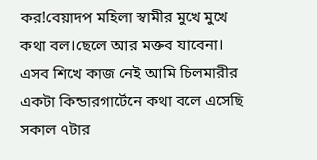কর!বেয়াদপ মহিলা স্বামীর মুখে মুখে কথা বল।ছেলে আর মক্তব যাবেনা। এসব শিখে কাজ নেই আমি চিলমারীর একটা কিন্ডারগার্টেনে কথা বলে এসেছি সকাল ৭টার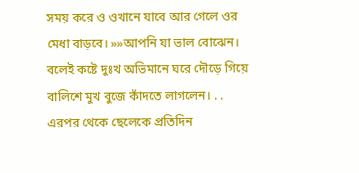সময় করে ও ওখানে যাবে আর গেলে ওর মেধা বাড়বে। »»আপনি যা ভাল বোঝেন। বলেই কষ্টে দুঃখ অভিমানে ঘরে দৌড়ে গিয়ে বালিশে মুখ বুজে কাঁদতে লাগলেন। . . এরপর থেকে ছেলেকে প্রতিদিন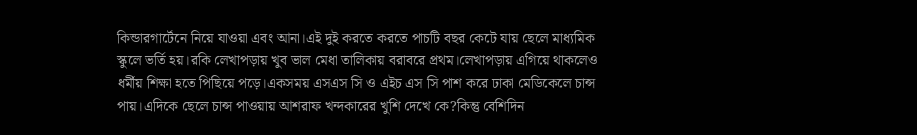কিন্ডারগার্টেনে নিয়ে যাওয়া এবং আনা।এই দুই করতে করতে পাচটি বছর কেটে যায় ছেলে মাধ্যমিক স্কুলে ভর্তি হয়।রকি লেখাপড়ায় খুব ভাল মেধা তালিকায় বরাবরে প্রথম।লেখাপড়ায় এগিয়ে থাকলেও ধর্মীয় শিক্ষা হতে পিছিয়ে পড়ে।একসময় এসএস সি ও এইচ এস সি পাশ করে ঢাকা মেডিকেলে চান্স পায়।এদিকে ছেলে চান্স পাওয়ায় আশরাফ খন্দকারের খুশি দেখে কে?কিন্তু বেশিদিন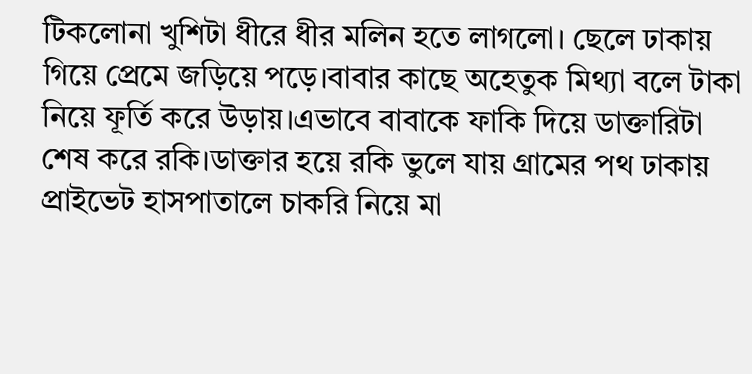টিকলোনা খুশিটা ধীরে ধীর মলিন হতে লাগলো। ছেলে ঢাকায় গিয়ে প্রেমে জড়িয়ে পড়ে।বাবার কাছে অহেতুক মিথ্যা বলে টাকা নিয়ে ফূর্তি করে উড়ায়।এভাবে বাবাকে ফাকি দিয়ে ডাক্তারিটা শেষ করে রকি।ডাক্তার হয়ে রকি ভুলে যায় গ্রামের পথ ঢাকায় প্রাইভেট হাসপাতালে চাকরি নিয়ে মা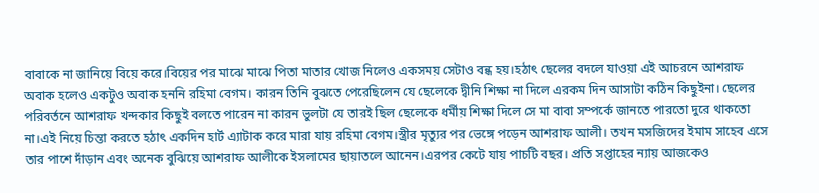বাবাকে না জানিয়ে বিয়ে করে।বিয়ের পর মাঝে মাঝে পিতা মাতার খোজ নিলেও একসময় সেটাও বন্ধ হয়।হঠাৎ ছেলের বদলে যাওয়া এই আচরনে আশরাফ অবাক হলেও একটুও অবাক হননি রহিমা বেগম। কারন তিনি বুঝতে পেরেছিলেন যে ছেলেকে দ্বীনি শিক্ষা না দিলে এরকম দিন আসাটা কঠিন কিছুইনা। ছেলের পরিবর্তনে আশরাফ খন্দকার কিছুই বলতে পারেন না কারন ভুলটা যে তারই ছিল ছেলেকে ধর্মীয় শিক্ষা দিলে সে মা বাবা সম্পর্কে জানতে পারতো দুরে থাকতো না।এই নিয়ে চিন্তা করতে হঠাৎ একদিন হার্ট এ্যাটাক করে মারা যায় রহিমা বেগম।স্ত্রীর মৃত্যুর পর ভেঙ্গে পড়েন আশরাফ আলী। তখন মসজিদের ইমাম সাহেব এসে তার পাশে দাঁড়ান এবং অনেক বুঝিয়ে আশরাফ আলীকে ইসলামের ছায়াতলে আনেন।এরপর কেটে যায় পাচটি বছর। প্রতি সপ্তাহের ন্যায় আজকেও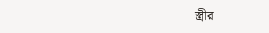স্ত্রীর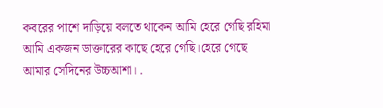কবরের পাশে দাড়িয়ে বলতে থাকেন আমি হেরে গেছি রহিমা আমি একজন ডাক্তারের কাছে হেরে গেছি।হেরে গেছে আমার সেদিনের উচ্চআশা। .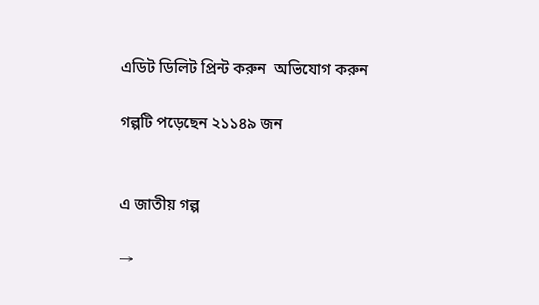এডিট ডিলিট প্রিন্ট করুন  অভিযোগ করুন

গল্পটি পড়েছেন ২১১৪৯ জন


এ জাতীয় গল্প

→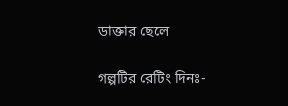ডাক্তার ছেলে

গল্পটির রেটিং দিনঃ-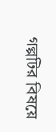গল্পটির বিষয়ে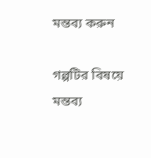মন্তব্য করুন

গল্পটির বিষয়ে মন্তব্য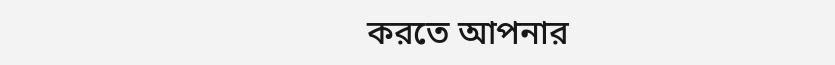করতে আপনার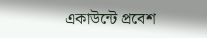একাউন্টে প্রবেশ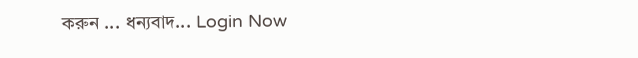করুন ... ধন্যবাদ... Login Now